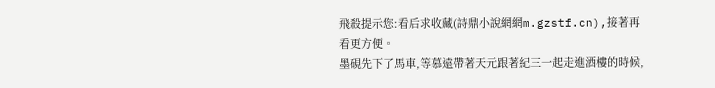飛殺提示您:看后求收藏(詩鼎小說網網m.gzstf.cn),接著再看更方便。
墨硯先下了馬車,等慕遠帶著天元跟著紀三一起走進酒樓的時候,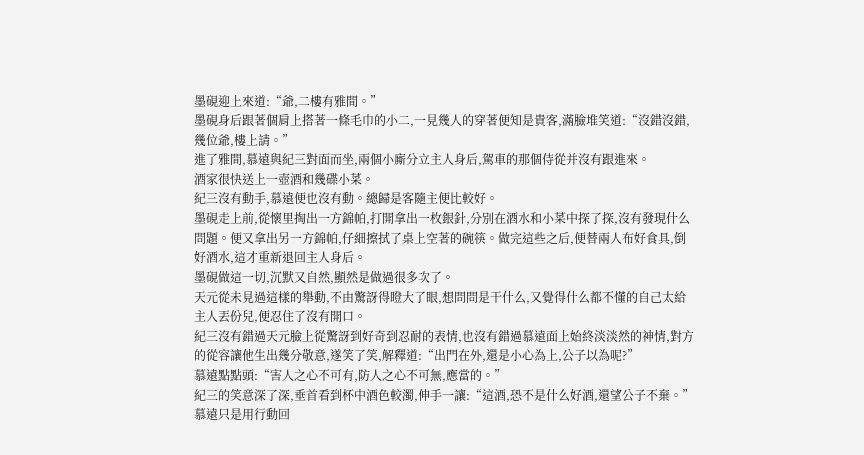墨硯迎上來道:“爺,二樓有雅間。”
墨硯身后跟著個肩上搭著一條毛巾的小二,一見幾人的穿著便知是貴客,滿臉堆笑道:“沒錯沒錯,幾位爺,樓上請。”
進了雅間,慕遠與紀三對面而坐,兩個小廝分立主人身后,駕車的那個侍從并沒有跟進來。
酒家很快送上一壺酒和幾碟小菜。
紀三沒有動手,慕遠便也沒有動。總歸是客隨主便比較好。
墨硯走上前,從懷里掏出一方錦帕,打開拿出一枚銀針,分別在酒水和小菜中探了探,沒有發現什么問題。便又拿出另一方錦帕,仔細擦拭了桌上空著的碗筷。做完這些之后,便替兩人布好食具,倒好酒水,這才重新退回主人身后。
墨硯做這一切,沉默又自然,顯然是做過很多次了。
天元從未見過這樣的舉動,不由驚訝得瞪大了眼,想問問是干什么,又覺得什么都不懂的自己太給主人丟份兒,便忍住了沒有開口。
紀三沒有錯過天元臉上從驚訝到好奇到忍耐的表情,也沒有錯過慕遠面上始終淡淡然的神情,對方的從容讓他生出幾分敬意,遂笑了笑,解釋道:“出門在外,還是小心為上,公子以為呢?”
慕遠點點頭:“害人之心不可有,防人之心不可無,應當的。”
紀三的笑意深了深,垂首看到杯中酒色較濁,伸手一讓:“這酒,恐不是什么好酒,還望公子不棄。”
慕遠只是用行動回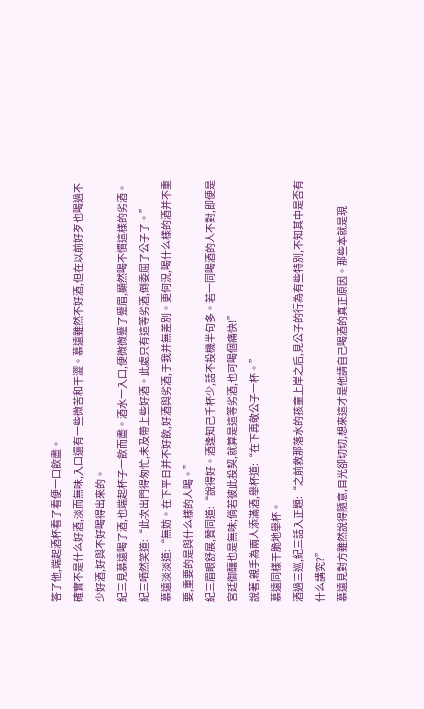答了他,端起酒杯看了看便一口飲盡。
確實不是什么好酒,淡而無味,入口還有一些微苦和干澀。慕遠雖然不好酒,但在以前好歹也喝過不少好酒,好與不好喝得出來的。
紀三見慕遠喝了酒,也端起杯子一飲而盡。酒水一入口,便微微蹙了蹙眉,顯然喝不慣這樣的劣酒。
紀三哂然笑道:“此次出門得匆忙,未及帶上些好酒。此處只有這等劣酒,倒委屈了公子了。”
慕遠淡淡道:“無妨。在下平日并不好飲,好酒與劣酒,于我并無差別。更何況,喝什么樣的酒并不重要,重要的是與什么樣的人喝。”
紀三眉眼舒展,贊同道:“說得好。酒逢知己千杯少,話不投機半句多。若一同喝酒的人不對,即便是宮廷御釀也是無味;倘若彼此投契,就算是這等劣酒,也可喝個痛快!”
說著,親手為兩人添滿酒,舉杯道:“在下再敬公子一杯。”
慕遠同樣干脆地舉杯。
酒過三巡,紀三話入正題:“之前救那落水的孩童上岸之后,見公子的行為有些特別,不知其中是否有什么講究?”
慕遠見對方雖然說得隨意,目光卻切切,想來這才是他請自己喝酒的真正原因。那些本就是現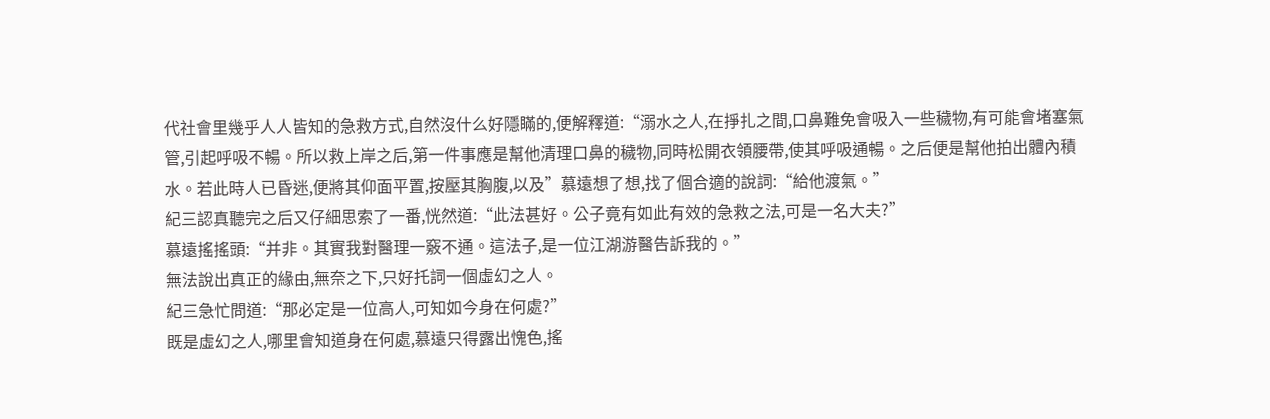代社會里幾乎人人皆知的急救方式,自然沒什么好隱瞞的,便解釋道:“溺水之人,在掙扎之間,口鼻難免會吸入一些穢物,有可能會堵塞氣管,引起呼吸不暢。所以救上岸之后,第一件事應是幫他清理口鼻的穢物,同時松開衣領腰帶,使其呼吸通暢。之后便是幫他拍出體內積水。若此時人已昏迷,便將其仰面平置,按壓其胸腹,以及”慕遠想了想,找了個合適的說詞:“給他渡氣。”
紀三認真聽完之后又仔細思索了一番,恍然道:“此法甚好。公子竟有如此有效的急救之法,可是一名大夫?”
慕遠搖搖頭:“并非。其實我對醫理一竅不通。這法子,是一位江湖游醫告訴我的。”
無法說出真正的緣由,無奈之下,只好托詞一個虛幻之人。
紀三急忙問道:“那必定是一位高人,可知如今身在何處?”
既是虛幻之人,哪里會知道身在何處,慕遠只得露出愧色,搖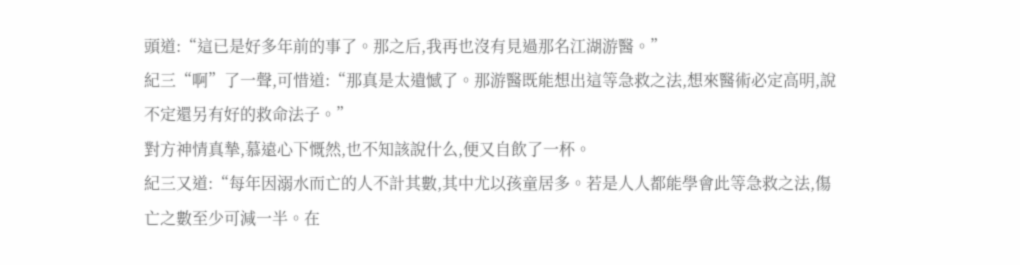頭道:“這已是好多年前的事了。那之后,我再也沒有見過那名江湖游醫。”
紀三“啊”了一聲,可惜道:“那真是太遺憾了。那游醫既能想出這等急救之法,想來醫術必定高明,說不定還另有好的救命法子。”
對方神情真摯,慕遠心下慨然,也不知該說什么,便又自飲了一杯。
紀三又道:“每年因溺水而亡的人不計其數,其中尤以孩童居多。若是人人都能學會此等急救之法,傷亡之數至少可減一半。在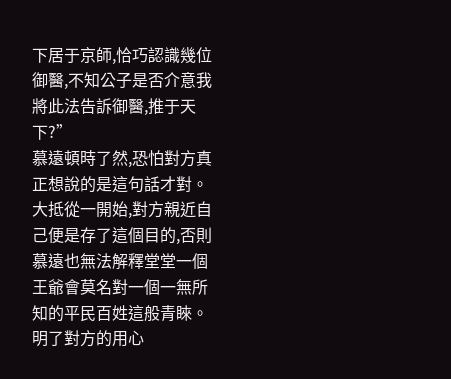下居于京師,恰巧認識幾位御醫,不知公子是否介意我將此法告訴御醫,推于天下?”
慕遠頓時了然,恐怕對方真正想說的是這句話才對。大抵從一開始,對方親近自己便是存了這個目的,否則慕遠也無法解釋堂堂一個王爺會莫名對一個一無所知的平民百姓這般青睞。
明了對方的用心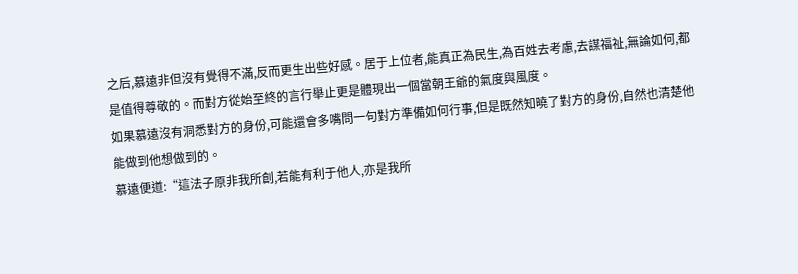之后,慕遠非但沒有覺得不滿,反而更生出些好感。居于上位者,能真正為民生,為百姓去考慮,去謀福祉,無論如何,都是值得尊敬的。而對方從始至終的言行舉止更是體現出一個當朝王爺的氣度與風度。
如果慕遠沒有洞悉對方的身份,可能還會多嘴問一句對方準備如何行事,但是既然知曉了對方的身份,自然也清楚他能做到他想做到的。
慕遠便道:“這法子原非我所創,若能有利于他人,亦是我所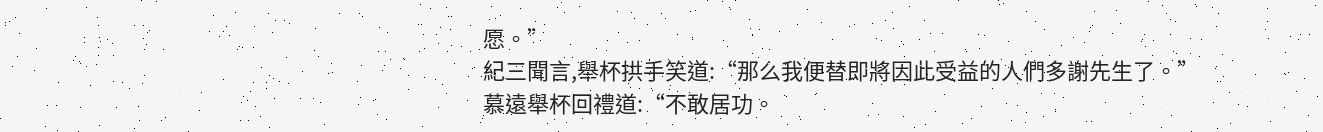愿。”
紀三聞言,舉杯拱手笑道:“那么我便替即將因此受益的人們多謝先生了。”
慕遠舉杯回禮道:“不敢居功。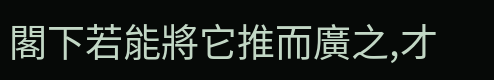閣下若能將它推而廣之,才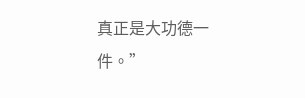真正是大功德一件。”